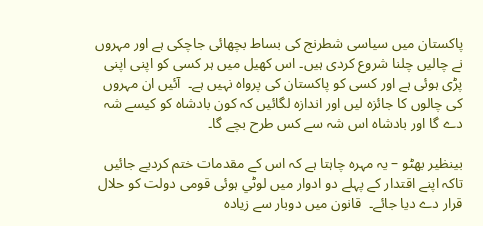پاکستان میں سیاسی شطرنج کی بساط بچھائی جاچکی ہے اور مہروں نے چالیں چلنا شروع کردی ہیں۔ اس کھیل میں ہر کسی کو اپنی اپنی پڑی ہوئی ہے اور کسی کو پاکستان کی پرواہ نہیں ہے۔  آئیں ان مہروں کی چالوں کا جائزہ لیں اور اندازہ لگائیں کہ کون بادشاہ کو کیسے شہ دے گا اور بادشاہ اس شہ سے کس طرح بچے گا۔

بینظیر بھٹو – یہ مہرہ چاہتا ہے کہ اس کے مقدمات ختم کردیے جائیں تاکہ اپنے اقتدار کے پہلے دو ادوار میں لوٹي ہوئی قومی دولت کو حلال قرار دے دیا جائے۔  قانون میں دوبار سے زیادہ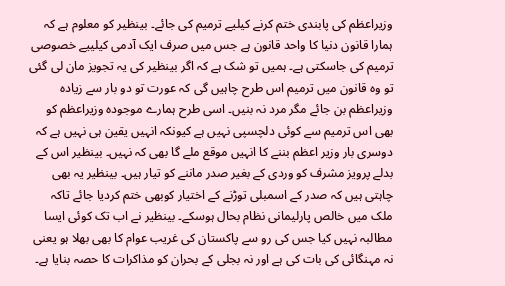وزیراعظم کی پابندی ختم کرنے کیلیے ترمیم کی جائے۔ بینظیر کو معلوم ہے کہ ہمارا قانون دنیا کا واحد قانون ہے جس میں صرف ایک آدمی کیلییے خصوصی ترمیم کی جاسکتی ہے۔ ہمیں تو شک ہے کہ اگر بینظیر کی یہ تجویز مان لی گئی تو وہ قانون میں ترمیم اس طرح چاہیں گی کہ عورت تو دو بار سے زیادہ وزیراعظم بن جائے مگر مرد نہ بنیں۔ اسی طرح ہمارے موجودہ وزیراعظم کو بھی اس ترمیم سے کوئی دلچسپی نہیں ہے کیونکہ انہیں یقین ہی نہیں ہے کہ دوسری بار وزیر اعظم بننے کا انہیں موقع ملے گا بھی کہ نہیں۔ بینظیر اس کے بدلے پرویز مشرف کو وردی کے بغیر صدر ماننے کو تیار ہیں۔ بینظیر یہ بھی چاہتی ہیں کہ صدر کے اسمبلی توڑنے کے اختیار کوبھی ختم کردیا جائے تاکہ ملک میں خالص پارلیمانی نظام بحال ہوسکے۔ بینظیر نے اب تک کوئی ایسا مطالبہ نہیں کیا جس کی رو سے پاکستان کی غریب عوام کا بھی بھلا ہو یعنی نہ مہنگائی کی بات کی ہے اور نہ بجلی کے بحران کو مذاکرات کا حصہ بنایا ہے۔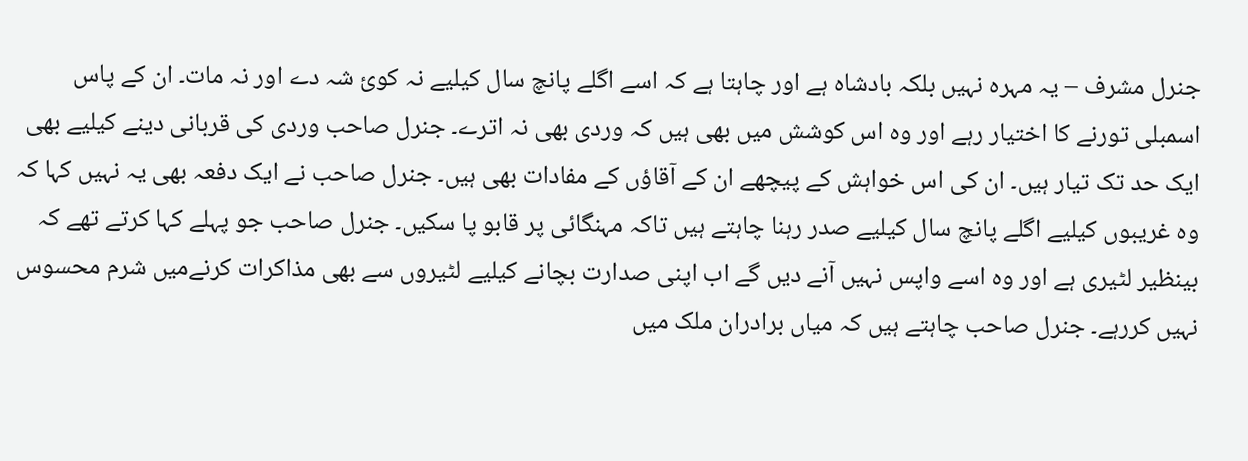جنرل مشرف – یہ مہرہ نہیں بلکہ بادشاہ ہے اور چاہتا ہے کہ اسے اگلے پانچ سال کیلیے نہ کوئ شہ دے اور نہ مات۔ ان کے پاس اسمبلی تورنے کا اختیار رہے اور وہ اس کوشش میں بھی ہیں کہ وردی بھی نہ اترے۔ جنرل صاحب وردی کی قربانی دینے کیلیے بھی ایک حد تک تیار ہیں۔ ان کی اس خواہش کے پیچھے ان کے آقاؤں کے مفادات بھی ہیں۔ جنرل صاحب نے ایک دفعہ بھی یہ نہیں کہا کہ وہ غریبوں کیلیے اگلے پانچ سال کیلیے صدر رہنا چاہتے ہیں تاکہ مہنگائی پر قابو پا سکیں۔ جنرل صاحب جو پہلے کہا کرتے تھے کہ بینظیر لٹیری ہے اور وہ اسے واپس نہیں آنے دیں گے اب اپنی صدارت بچانے کیلیے لٹیروں سے بھی مذاکرات کرنےميں شرم محسوس نہیں کررہے۔ جنرل صاحب چاہتے ہیں کہ میاں برادران ملک میں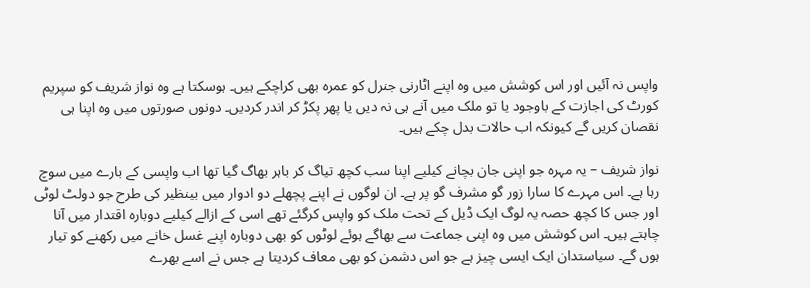واپس نہ آئیں اور اس کوشش میں وہ اپنے اٹارنی جنرل کو عمرہ بھی کراچکے ہیں۔ ہوسکتا ہے وہ نواز شریف کو سپریم کورٹ کی اجازت کے باوجود یا تو ملک میں آنے ہی نہ دیں یا پھر پکڑ کر اندر کردیں۔ دونوں صورتوں میں وہ اپنا ہی نقصان کریں گے کیونکہ اب حالات بدل چکے ہیں۔

نواز شریف – یہ مہرہ جو اپنی جان بچانے کیلیے اپنا سب کچھ تیاگ کر باہر بھاگ گیا تھا اب واپسی کے بارے میں سوچ رہا ہے۔ اس مہرے کا سارا زور گو مشرف گو پر ہے۔ ان لوگوں نے اپنے پچھلے دو ادوار میں بینظیر کی طرح جو دولٹ لوٹی اور جس کا کچھ حصہ یہ لوگ ایک ڈیل کے تحت ملک کو واپس کرگئے تھے اسی کے ازالے کیلیے دوبارہ اقتدار میں آنا چاہتے ہیں۔ اس کوشش میں وہ اپنی جماعت سے بھاگے ہوئے لوٹوں کو بھی دوبارہ اپنے غسل خانے میں رکھنے کو تیار ہوں گے۔ سیاستدان ایک ایسی چیز ہے جو اس دشمن کو بھی معاف کردیتا ہے جس نے اسے بھرے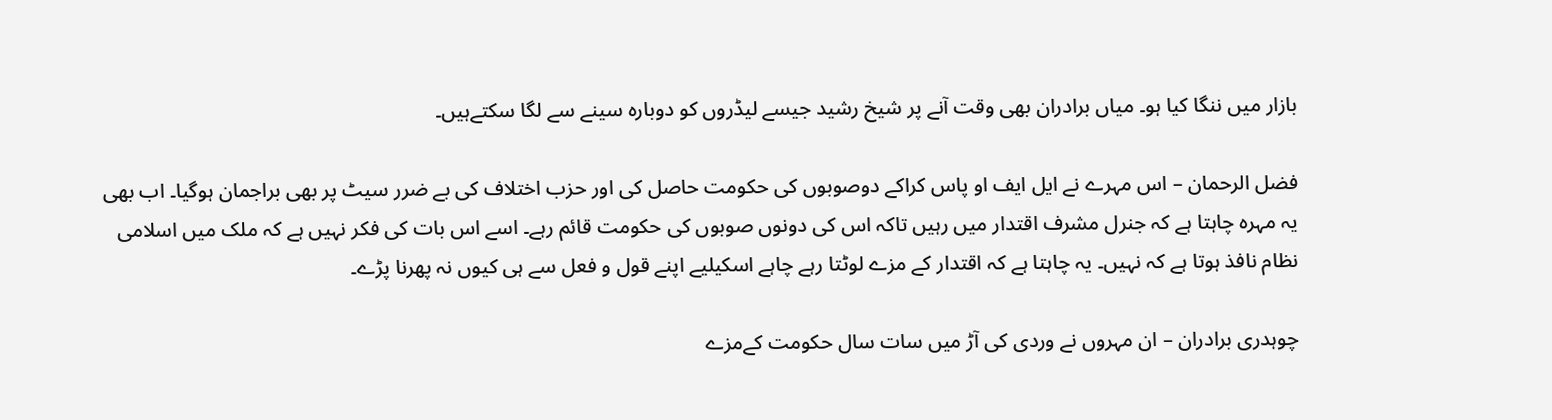بازار میں ننگا کیا ہو۔ میاں برادران بھی وقت آنے پر شیخ رشید جیسے لیڈروں کو دوبارہ سینے سے لگا سکتےہیں۔

فضل الرحمان – اس مہرے نے ایل ایف او پاس کراکے دوصوبوں کی حکومت حاصل کی اور حزب اختلاف کی بے ضرر سیٹ پر بھی براجمان ہوگیا۔ اب بھی یہ مہرہ چاہتا ہے کہ جنرل مشرف اقتدار میں رہیں تاکہ اس کی دونوں صوبوں کی حکومت قائم رہے۔ اسے اس بات کی فکر نہیں ہے کہ ملک میں اسلامی نظام نافذ ہوتا ہے کہ نہیں۔ یہ چاہتا ہے کہ اقتدار کے مزے لوٹتا رہے چاہے اسکیلیے اپنے قول و فعل سے ہی کیوں نہ پھرنا پڑے۔

چوہدری برادران – ان مہروں نے وردی کی آڑ میں سات سال حکومت کےمزے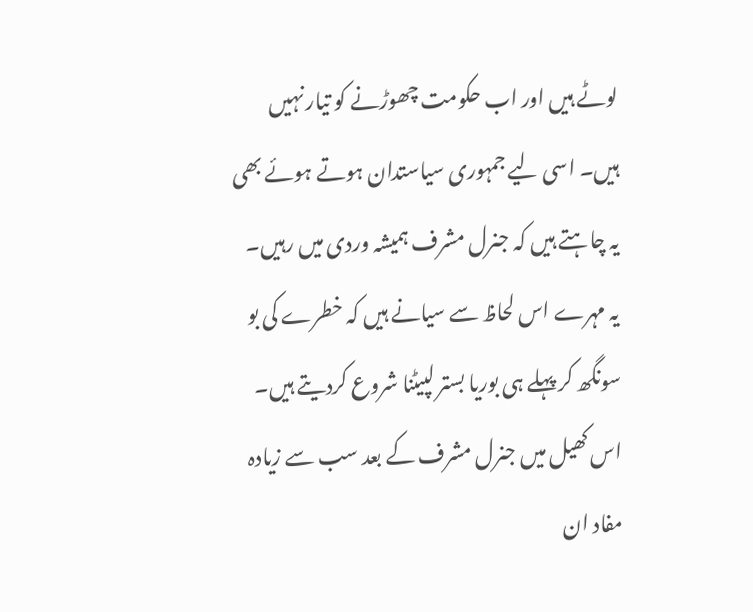لوٹے ہیں اور اب حکومت چھوڑنے کو تیار نہیں ہیں۔ اسی لیے جمہوری سیاستدان ہوتے ہوئے بھی یہ چاہتے ہیں کہ جنرل مشرف ہمیشہ وردی میں رہیں۔ یہ مہرے اس لحاظ سے سیانے ہیں کہ خطرے کی بو سونگھ کر پہلے ہی بوریا بستر لپیٹنا شروع کردیتے ہیں۔ اس کھیل میں جنرل مشرف کے بعد سب سے زیادہ مفاد ان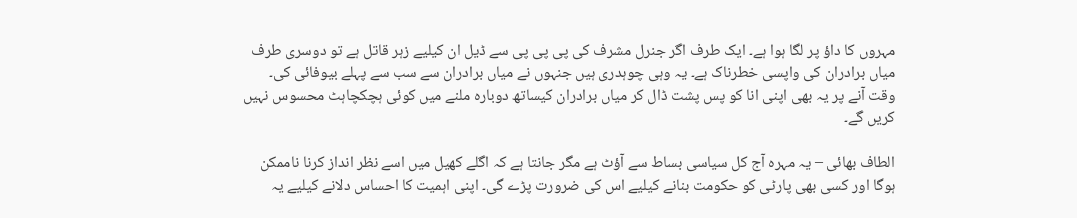مہروں کا داؤ پر لگا ہوا ہے۔ ایک طرف اگر جنرل مشرف کی پی پی پی سے ڈیل ان کیلیے زہر قاتل ہے تو دوسری طرف میاں برادران کی واپسی خطرناک ہے۔ یہ وہی چوہدری ہیں جنہوں نے میاں برادران سے سب سے پہلے بیوفائی کی۔ وقت آنے پر یہ بھی اپنی انا کو پس پشت ڈال کر میاں برادران کیساتھ دوبارہ ملنے میں کوئی ہچکچاہٹ محسوس نہیں کریں گے۔

الطاف بھائی – یہ مہرہ آج کل سیاسی بساط سے آؤٹ ہے مگر جانتا ہے کہ اگلے کھیل میں اسے نظر انداز کرنا ناممکن ہوگا اور کسی بھی پارٹی کو حکومت بنانے کیلیے اس کی ضرورت پڑے گی۔ اپنی اہمیت کا احساس دلانے کیلیے یہ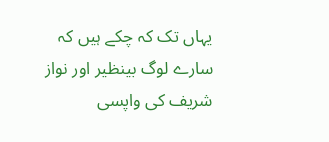یہاں تک کہ چکے ہیں کہ سارے لوگ بینظیر اور نواز شریف کی واپسی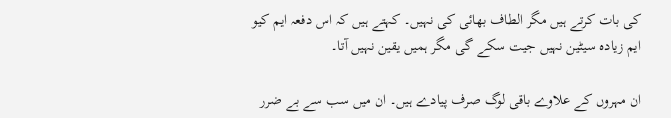کی بات کرتے ہیں مگر الطاف بھائی کی نہیں۔ کہتے ہیں کہ اس دفعہ ایم کیو ایم زیادہ سیٹین نہیں جیت سکے گی مگر ہمیں یقین نہیں آتا۔

ان مہروں کے علاوے باقی لوگ صرف پیادے ہیں۔ ان میں سب سے بے ضرر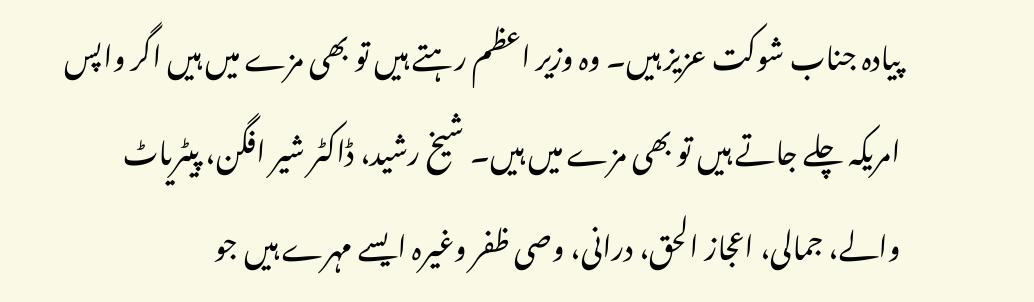پیادہ جناب شوکت عزیز ہیں۔ وہ وزیر اعظم رہتے ہیں تو بھی مزے میں ہیں اگر واپس امریکہ چلے جاتے ہیں تو بھی مزے میں ہیں۔ شیخ رشید، ڈاکٹر شیر افگن، پیٹریاٹ والے، جمالی، اعجاز الحق، درانی، وصی ظفر وغیرہ ایسے مہرے ہیں جو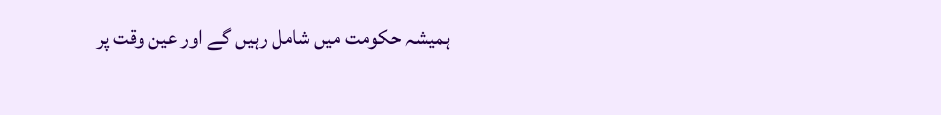ہمیشہ حکومت میں شامل رہیں گے اور عین وقت پر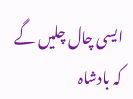ایسی چال چلیں گے کہ بادشاہ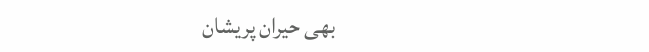بھی حیران پریشان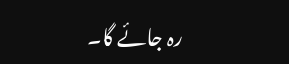رہ جائے گا۔